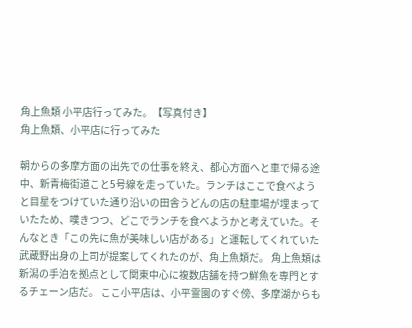角上魚類 小平店行ってみた。【写真付き】
角上魚類、小平店に行ってみた

朝からの多摩方面の出先での仕事を終え、都心方面へと車で帰る途中、新青梅街道こと5号線を走っていた。ランチはここで食べようと目星をつけていた通り沿いの田舎うどんの店の駐車場が埋まっていたため、嘆きつつ、どこでランチを食べようかと考えていた。そんなとき「この先に魚が美味しい店がある」と運転してくれていた武蔵野出身の上司が提案してくれたのが、角上魚類だ。 角上魚類は新潟の手泊を拠点として関東中心に複数店舗を持つ鮮魚を専門とするチェーン店だ。 ここ小平店は、小平霊園のすぐ傍、多摩湖からも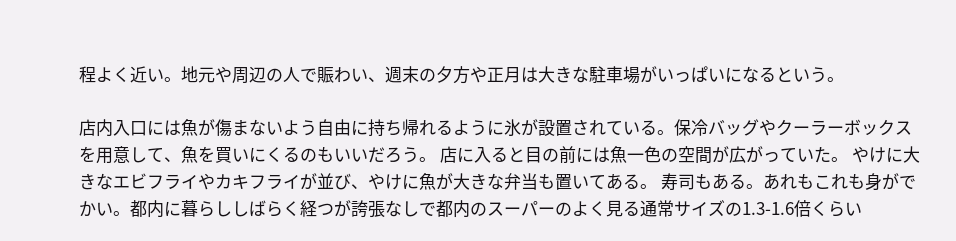程よく近い。地元や周辺の人で賑わい、週末の夕方や正月は大きな駐車場がいっぱいになるという。

店内入口には魚が傷まないよう自由に持ち帰れるように氷が設置されている。保冷バッグやクーラーボックスを用意して、魚を買いにくるのもいいだろう。 店に入ると目の前には魚一色の空間が広がっていた。 やけに大きなエビフライやカキフライが並び、やけに魚が大きな弁当も置いてある。 寿司もある。あれもこれも身がでかい。都内に暮らししばらく経つが誇張なしで都内のスーパーのよく見る通常サイズの1.3-1.6倍くらい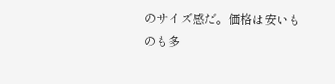のサイズ感だ。価格は安いものも多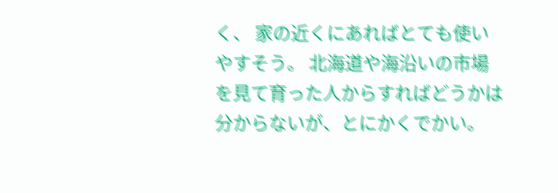く、 家の近くにあればとても使いやすそう。 北海道や海沿いの市場を見て育った人からすればどうかは分からないが、とにかくでかい。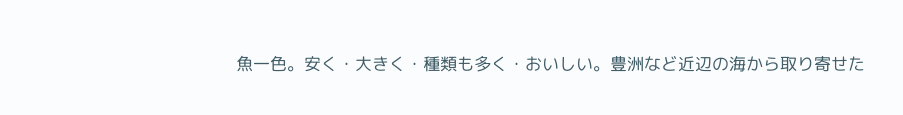魚一色。安く・大きく・種類も多く・おいしい。豊洲など近辺の海から取り寄せた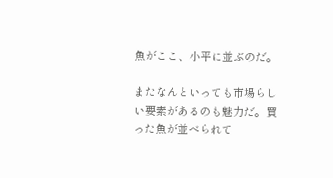魚がここ、小平に並ぶのだ。

またなんといっても市場らしい要素があるのも魅力だ。買った魚が並べられて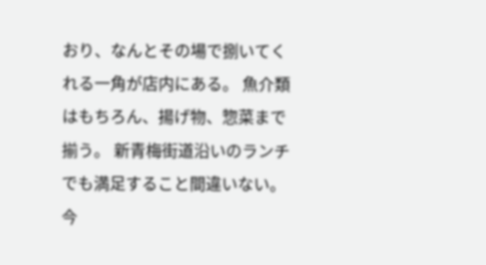おり、なんとその場で捌いてくれる一角が店内にある。 魚介類はもちろん、揚げ物、惣菜まで揃う。 新青梅街道沿いのランチでも満足すること間違いない。今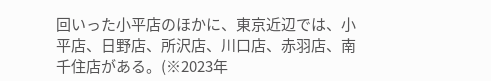回いった小平店のほかに、東京近辺では、小平店、日野店、所沢店、川口店、赤羽店、南千住店がある。(※2023年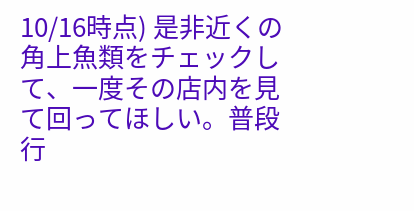10/16時点) 是非近くの角上魚類をチェックして、一度その店内を見て回ってほしい。普段行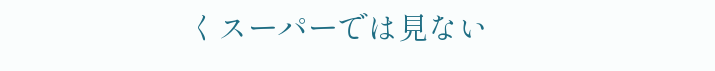くスーパーでは見ない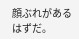顔ぶれがあるはずだ。